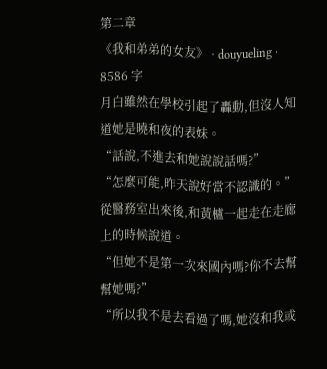第二章
《我和弟弟的女友》 · douyueling · 8586 字
月白雖然在學校引起了轟動,但沒人知道她是曉和夜的表妹。
“話說,不進去和她說說話嗎?”
“怎麼可能,昨天說好當不認識的。”
從醫務室出來後,和黃櫨一起走在走廊上的時候說道。
“但她不是第一次來國內嗎?你不去幫幫她嗎?”
“所以我不是去看過了嗎,她沒和我或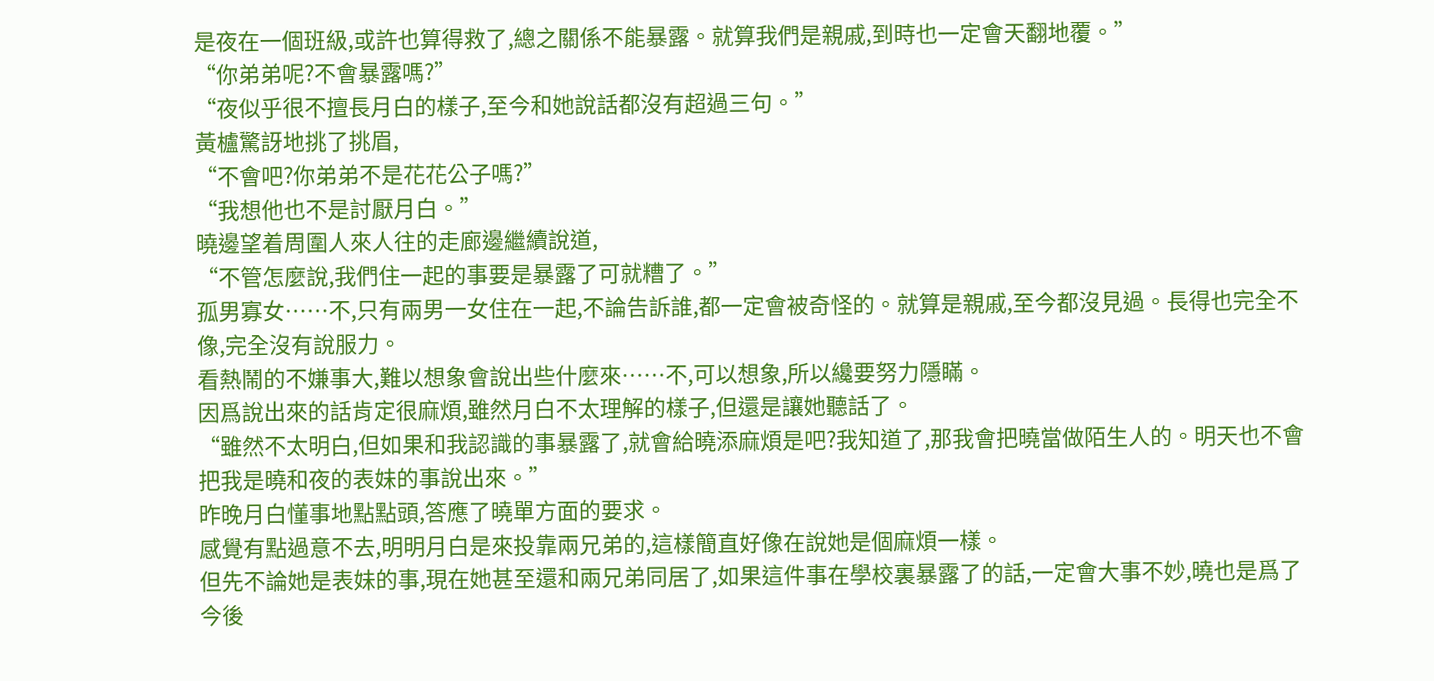是夜在一個班級,或許也算得救了,總之關係不能暴露。就算我們是親戚,到時也一定會天翻地覆。”
“你弟弟呢?不會暴露嗎?”
“夜似乎很不擅長月白的樣子,至今和她說話都沒有超過三句。”
黃櫨驚訝地挑了挑眉,
“不會吧?你弟弟不是花花公子嗎?”
“我想他也不是討厭月白。”
曉邊望着周圍人來人往的走廊邊繼續說道,
“不管怎麼說,我們住一起的事要是暴露了可就糟了。”
孤男寡女……不,只有兩男一女住在一起,不論告訴誰,都一定會被奇怪的。就算是親戚,至今都沒見過。長得也完全不像,完全沒有說服力。
看熱鬧的不嫌事大,難以想象會說出些什麼來……不,可以想象,所以纔要努力隱瞞。
因爲說出來的話肯定很麻煩,雖然月白不太理解的樣子,但還是讓她聽話了。
“雖然不太明白,但如果和我認識的事暴露了,就會給曉添麻煩是吧?我知道了,那我會把曉當做陌生人的。明天也不會把我是曉和夜的表妹的事說出來。”
昨晚月白懂事地點點頭,答應了曉單方面的要求。
感覺有點過意不去,明明月白是來投靠兩兄弟的,這樣簡直好像在說她是個麻煩一樣。
但先不論她是表妹的事,現在她甚至還和兩兄弟同居了,如果這件事在學校裏暴露了的話,一定會大事不妙,曉也是爲了今後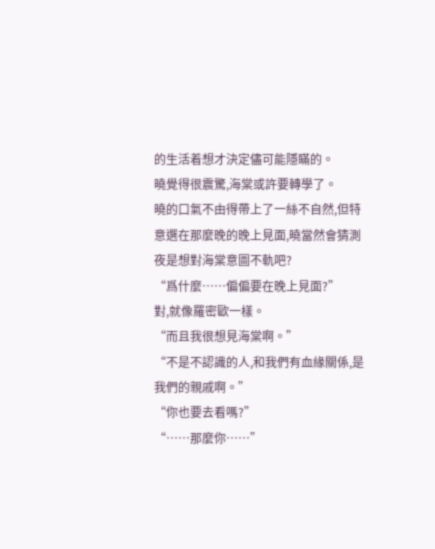的生活着想才決定儘可能隱瞞的。
曉覺得很震驚,海棠或許要轉學了。
曉的口氣不由得帶上了一絲不自然,但特意選在那麼晚的晚上見面,曉當然會猜測夜是想對海棠意圖不軌吧?
“爲什麼……偏偏要在晚上見面?”
對,就像羅密歐一樣。
“而且我很想見海棠啊。”
“不是不認識的人,和我們有血緣關係,是我們的親戚啊。”
“你也要去看嗎?”
“……那麼你……”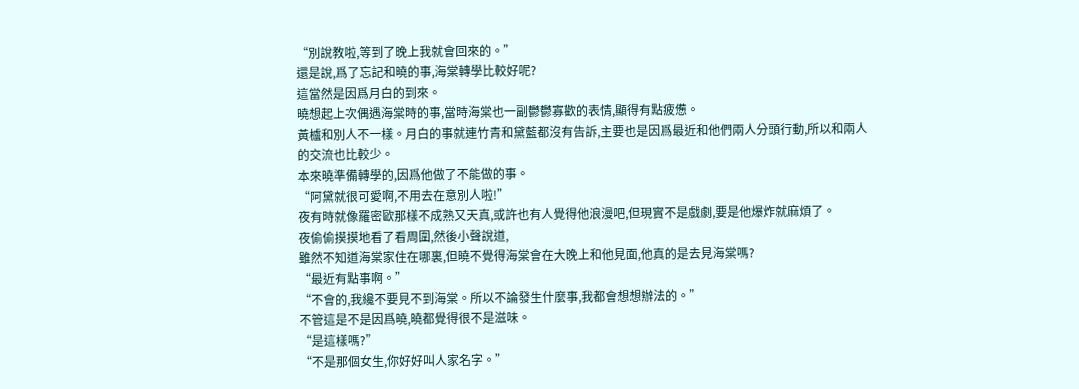“別說教啦,等到了晚上我就會回來的。”
還是說,爲了忘記和曉的事,海棠轉學比較好呢?
這當然是因爲月白的到來。
曉想起上次偶遇海棠時的事,當時海棠也一副鬱鬱寡歡的表情,顯得有點疲憊。
黃櫨和別人不一樣。月白的事就連竹青和黛藍都沒有告訴,主要也是因爲最近和他們兩人分頭行動,所以和兩人的交流也比較少。
本來曉準備轉學的,因爲他做了不能做的事。
“阿黛就很可愛啊,不用去在意別人啦!”
夜有時就像羅密歐那樣不成熟又天真,或許也有人覺得他浪漫吧,但現實不是戲劇,要是他爆炸就麻煩了。
夜偷偷摸摸地看了看周圍,然後小聲說道,
雖然不知道海棠家住在哪裏,但曉不覺得海棠會在大晚上和他見面,他真的是去見海棠嗎?
“最近有點事啊。”
“不會的,我纔不要見不到海棠。所以不論發生什麼事,我都會想想辦法的。”
不管這是不是因爲曉,曉都覺得很不是滋味。
“是這樣嗎?”
“不是那個女生,你好好叫人家名字。”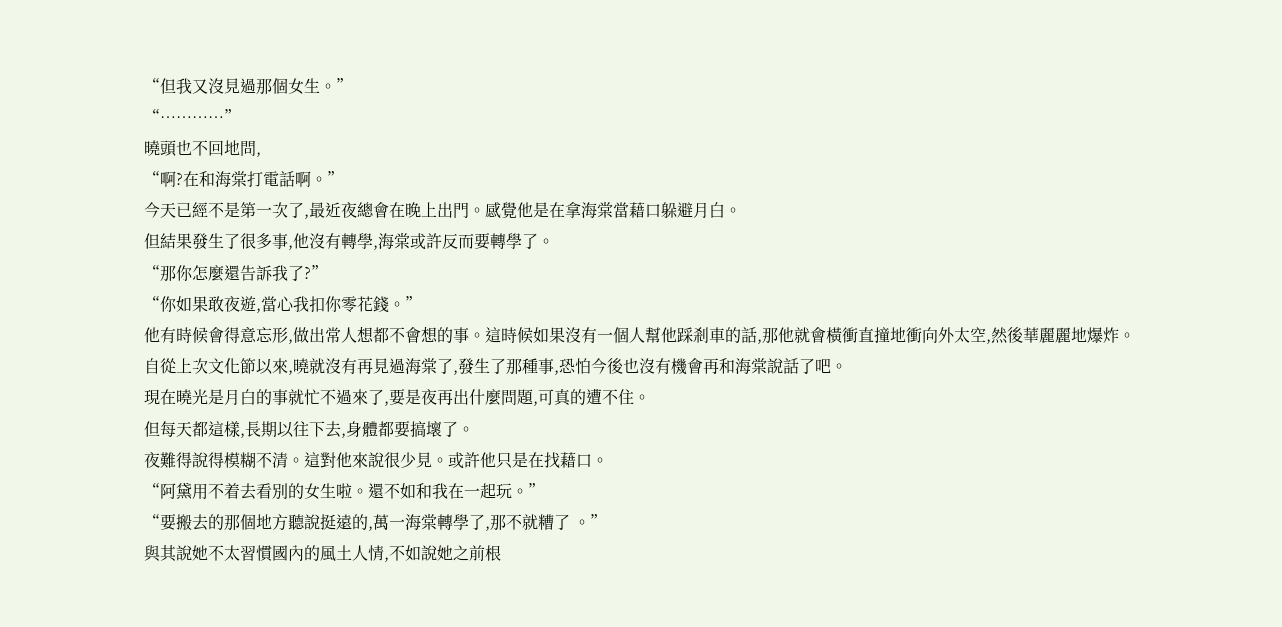“但我又沒見過那個女生。”
“…………”
曉頭也不回地問,
“啊?在和海棠打電話啊。”
今天已經不是第一次了,最近夜總會在晚上出門。感覺他是在拿海棠當藉口躲避月白。
但結果發生了很多事,他沒有轉學,海棠或許反而要轉學了。
“那你怎麼還告訴我了?”
“你如果敢夜遊,當心我扣你零花錢。”
他有時候會得意忘形,做出常人想都不會想的事。這時候如果沒有一個人幫他踩剎車的話,那他就會橫衝直撞地衝向外太空,然後華麗麗地爆炸。
自從上次文化節以來,曉就沒有再見過海棠了,發生了那種事,恐怕今後也沒有機會再和海棠說話了吧。
現在曉光是月白的事就忙不過來了,要是夜再出什麼問題,可真的遭不住。
但每天都這樣,長期以往下去,身體都要搞壞了。
夜難得說得模糊不清。這對他來說很少見。或許他只是在找藉口。
“阿黛用不着去看別的女生啦。還不如和我在一起玩。”
“要搬去的那個地方聽說挺遠的,萬一海棠轉學了,那不就糟了 。”
與其說她不太習慣國內的風土人情,不如說她之前根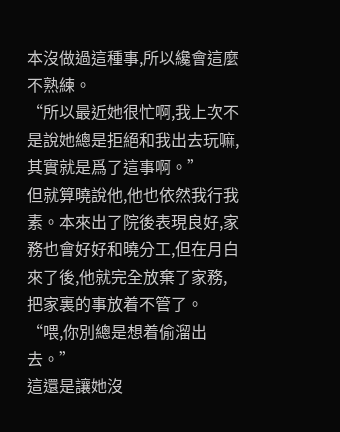本沒做過這種事,所以纔會這麼不熟練。
“所以最近她很忙啊,我上次不是說她總是拒絕和我出去玩嘛,其實就是爲了這事啊。”
但就算曉說他,他也依然我行我素。本來出了院後表現良好,家務也會好好和曉分工,但在月白來了後,他就完全放棄了家務,把家裏的事放着不管了。
“喂,你別總是想着偷溜出去。”
這還是讓她沒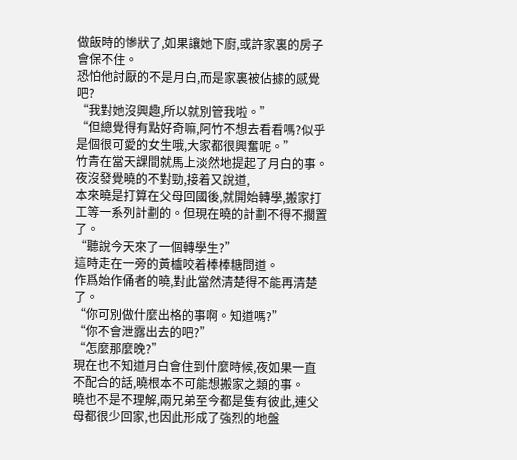做飯時的慘狀了,如果讓她下廚,或許家裏的房子會保不住。
恐怕他討厭的不是月白,而是家裏被佔據的感覺吧?
“我對她沒興趣,所以就別管我啦。”
“但總覺得有點好奇嘛,阿竹不想去看看嗎?似乎是個很可愛的女生哦,大家都很興奮呢。”
竹青在當天課間就馬上淡然地提起了月白的事。
夜沒發覺曉的不對勁,接着又說道,
本來曉是打算在父母回國後,就開始轉學,搬家打工等一系列計劃的。但現在曉的計劃不得不擱置了。
“聽說今天來了一個轉學生?”
這時走在一旁的黃櫨咬着棒棒糖問道。
作爲始作俑者的曉,對此當然清楚得不能再清楚了。
“你可別做什麼出格的事啊。知道嗎?”
“你不會泄露出去的吧?”
“怎麼那麼晚?”
現在也不知道月白會住到什麼時候,夜如果一直不配合的話,曉根本不可能想搬家之類的事。
曉也不是不理解,兩兄弟至今都是隻有彼此,連父母都很少回家,也因此形成了強烈的地盤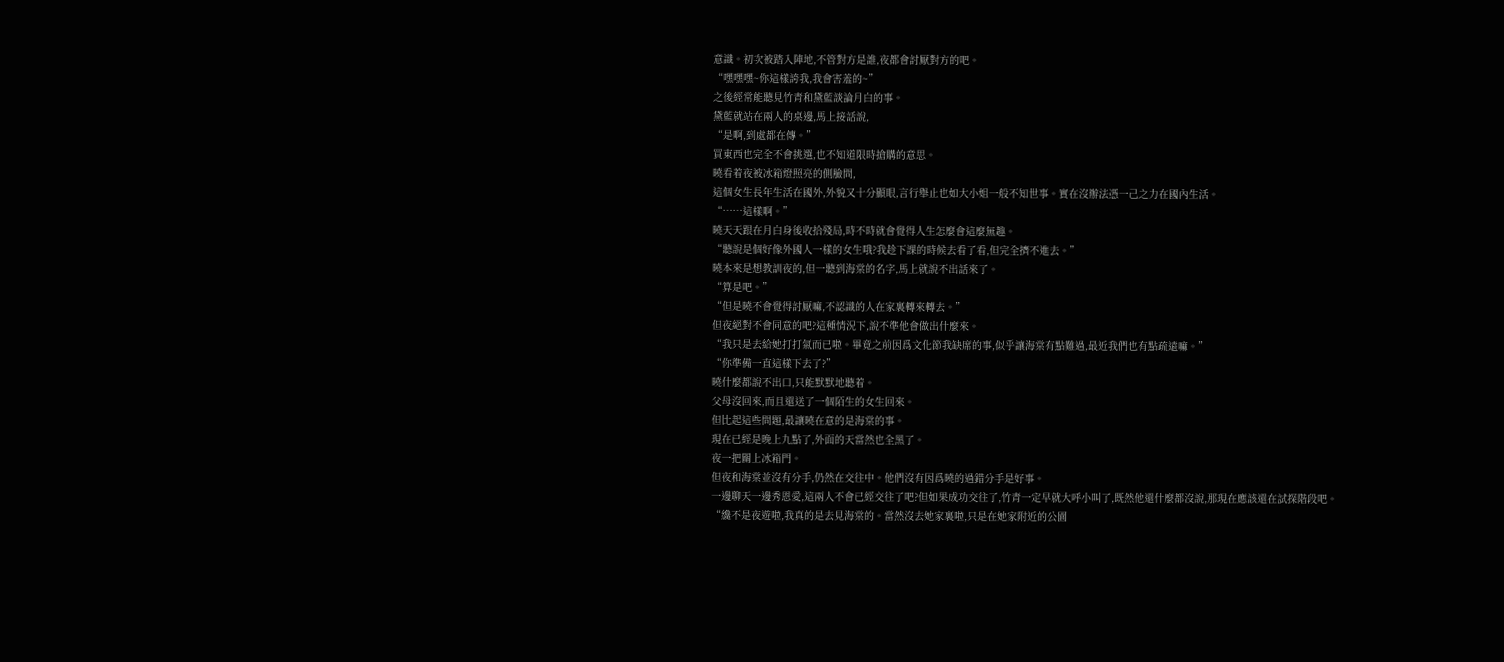意識。初次被踏入陣地,不管對方是誰,夜都會討厭對方的吧。
“嘿嘿嘿~你這樣誇我,我會害羞的~”
之後經常能聽見竹青和黛藍談論月白的事。
黛藍就站在兩人的桌邊,馬上接話說,
“是啊,到處都在傳。”
買東西也完全不會挑選,也不知道限時搶購的意思。
曉看着夜被冰箱燈照亮的側臉問,
這個女生長年生活在國外,外貌又十分顯眼,言行舉止也如大小姐一般不知世事。實在沒辦法憑一己之力在國內生活。
“……這樣啊。”
曉天天跟在月白身後收拾殘局,時不時就會覺得人生怎麼會這麼無趣。
“聽說是個好像外國人一樣的女生哦?我趁下課的時候去看了看,但完全擠不進去。”
曉本來是想教訓夜的,但一聽到海棠的名字,馬上就說不出話來了。
“算是吧。”
“但是曉不會覺得討厭嘛,不認識的人在家裏轉來轉去。”
但夜絕對不會同意的吧?這種情況下,說不準他會做出什麼來。
“我只是去給她打打氣而已啦。畢竟之前因爲文化節我缺席的事,似乎讓海棠有點難過,最近我們也有點疏遠嘛。”
“你準備一直這樣下去了?”
曉什麼都說不出口,只能默默地聽着。
父母沒回來,而且還送了一個陌生的女生回來。
但比起這些問題,最讓曉在意的是海棠的事。
現在已經是晚上九點了,外面的天當然也全黑了。
夜一把關上冰箱門。
但夜和海棠並沒有分手,仍然在交往中。他們沒有因爲曉的過錯分手是好事。
一邊聊天一邊秀恩愛,這兩人不會已經交往了吧?但如果成功交往了,竹青一定早就大呼小叫了,既然他還什麼都沒說,那現在應該還在試探階段吧。
“纔不是夜遊啦,我真的是去見海棠的。當然沒去她家裏啦,只是在她家附近的公園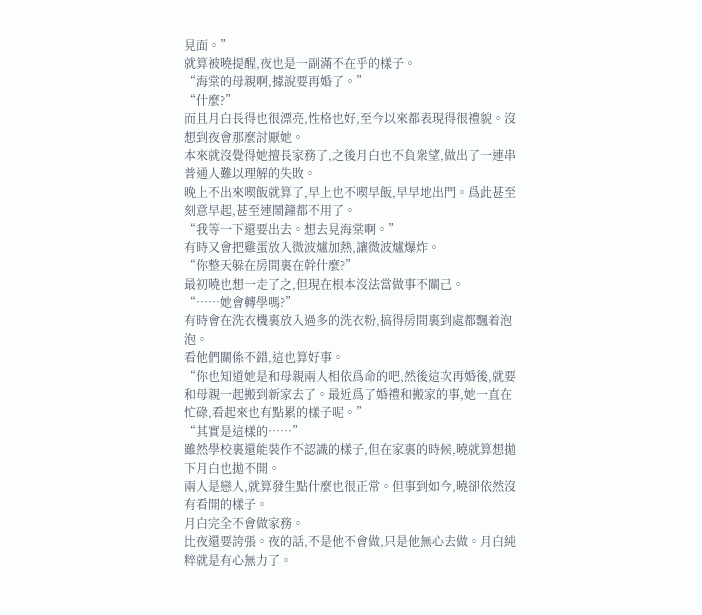見面。”
就算被曉提醒,夜也是一副滿不在乎的樣子。
“海棠的母親啊,據說要再婚了。”
“什麼?”
而且月白長得也很漂亮,性格也好,至今以來都表現得很禮貌。沒想到夜會那麼討厭她。
本來就沒覺得她擅長家務了,之後月白也不負衆望,做出了一連串普通人難以理解的失敗。
晚上不出來喫飯就算了,早上也不喫早飯,早早地出門。爲此甚至刻意早起,甚至連鬧鐘都不用了。
“我等一下還要出去。想去見海棠啊。”
有時又會把雞蛋放入微波爐加熱,讓微波爐爆炸。
“你整天躲在房間裏在幹什麼?”
最初曉也想一走了之,但現在根本沒法當做事不關己。
“……她會轉學嗎?”
有時會在洗衣機裏放入過多的洗衣粉,搞得房間裏到處都飄着泡泡。
看他們關係不錯,這也算好事。
“你也知道她是和母親兩人相依爲命的吧,然後這次再婚後,就要和母親一起搬到新家去了。最近爲了婚禮和搬家的事,她一直在忙碌,看起來也有點累的樣子呢。”
“其實是這樣的……”
雖然學校裏還能裝作不認識的樣子,但在家裏的時候,曉就算想拋下月白也拋不開。
兩人是戀人,就算發生點什麼也很正常。但事到如今,曉卻依然沒有看開的樣子。
月白完全不會做家務。
比夜還要誇張。夜的話,不是他不會做,只是他無心去做。月白純粹就是有心無力了。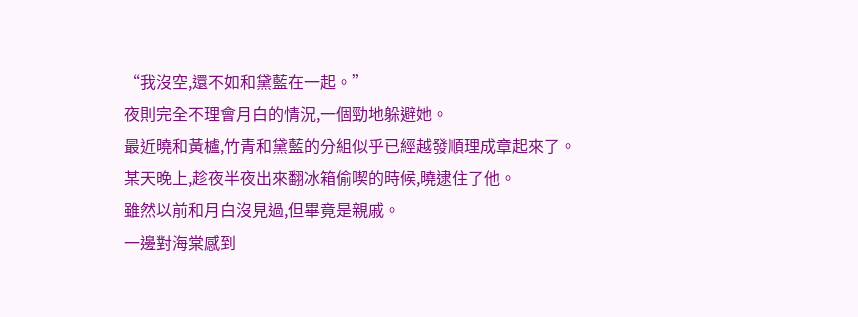“我沒空,還不如和黛藍在一起。”
夜則完全不理會月白的情況,一個勁地躲避她。
最近曉和黃櫨,竹青和黛藍的分組似乎已經越發順理成章起來了。
某天晚上,趁夜半夜出來翻冰箱偷喫的時候,曉逮住了他。
雖然以前和月白沒見過,但畢竟是親戚。
一邊對海棠感到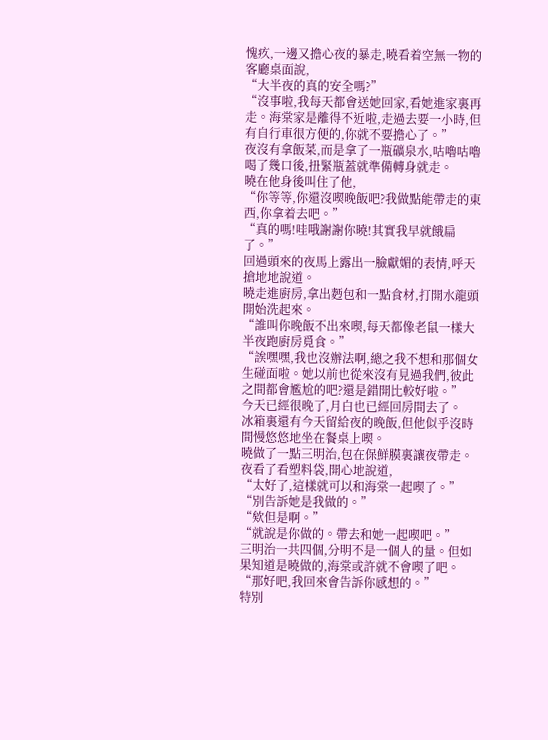愧疚,一邊又擔心夜的暴走,曉看着空無一物的客廳桌面說,
“大半夜的真的安全嗎?”
“沒事啦,我每天都會送她回家,看她進家裏再走。海棠家是離得不近啦,走過去要一小時,但有自行車很方便的,你就不要擔心了。”
夜沒有拿飯菜,而是拿了一瓶礦泉水,咕嚕咕嚕喝了幾口後,扭緊瓶蓋就準備轉身就走。
曉在他身後叫住了他,
“你等等,你還沒喫晚飯吧?我做點能帶走的東西,你拿着去吧。”
“真的嗎!哇哦謝謝你曉!其實我早就餓扁了。”
回過頭來的夜馬上露出一臉獻媚的表情,呼天搶地地說道。
曉走進廚房,拿出麪包和一點食材,打開水龍頭開始洗起來。
“誰叫你晚飯不出來喫,每天都像老鼠一樣大半夜跑廚房覓食。”
“誒嘿嘿,我也沒辦法啊,總之我不想和那個女生碰面啦。她以前也從來沒有見過我們,彼此之間都會尷尬的吧?還是錯開比較好啦。”
今天已經很晚了,月白也已經回房間去了。
冰箱裏還有今天留給夜的晚飯,但他似乎沒時間慢悠悠地坐在餐桌上喫。
曉做了一點三明治,包在保鮮膜裏讓夜帶走。夜看了看塑料袋,開心地說道,
“太好了,這樣就可以和海棠一起喫了。”
“別告訴她是我做的。”
“欸但是啊。”
“就說是你做的。帶去和她一起喫吧。”
三明治一共四個,分明不是一個人的量。但如果知道是曉做的,海棠或許就不會喫了吧。
“那好吧,我回來會告訴你感想的。”
特別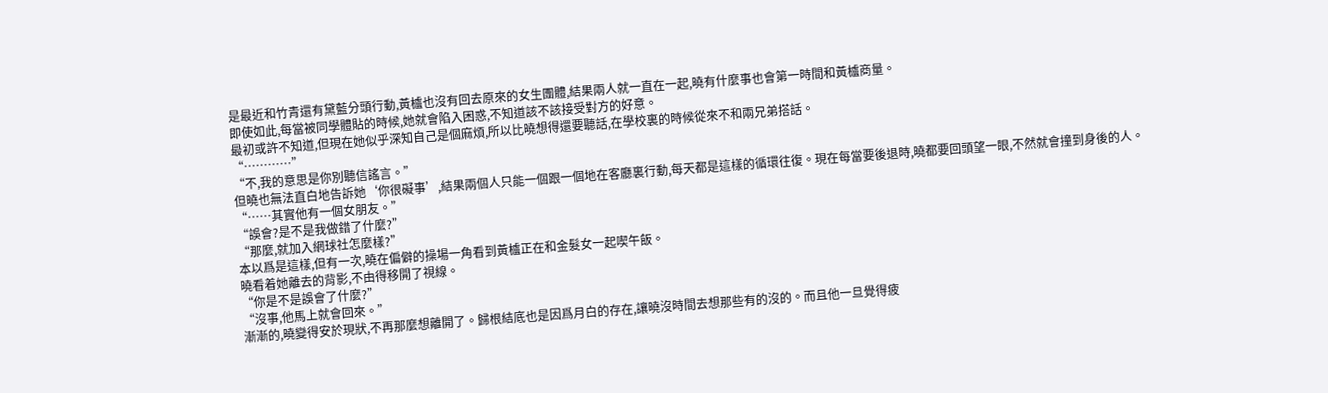是最近和竹青還有黛藍分頭行動,黃櫨也沒有回去原來的女生團體,結果兩人就一直在一起,曉有什麼事也會第一時間和黃櫨商量。
即使如此,每當被同學體貼的時候,她就會陷入困惑,不知道該不該接受對方的好意。
最初或許不知道,但現在她似乎深知自己是個麻煩,所以比曉想得還要聽話,在學校裏的時候從來不和兩兄弟搭話。
“…………”
“不,我的意思是你別聽信謠言。”
但曉也無法直白地告訴她‘你很礙事’,結果兩個人只能一個跟一個地在客廳裏行動,每天都是這樣的循環往復。現在每當要後退時,曉都要回頭望一眼,不然就會撞到身後的人。
“……其實他有一個女朋友。”
“誤會?是不是我做錯了什麼?”
“那麼,就加入網球社怎麼樣?”
本以爲是這樣,但有一次,曉在偏僻的操場一角看到黃櫨正在和金髮女一起喫午飯。
曉看着她離去的背影,不由得移開了視線。
“你是不是誤會了什麼?”
“沒事,他馬上就會回來。”
漸漸的,曉變得安於現狀,不再那麼想離開了。歸根結底也是因爲月白的存在,讓曉沒時間去想那些有的沒的。而且他一旦覺得疲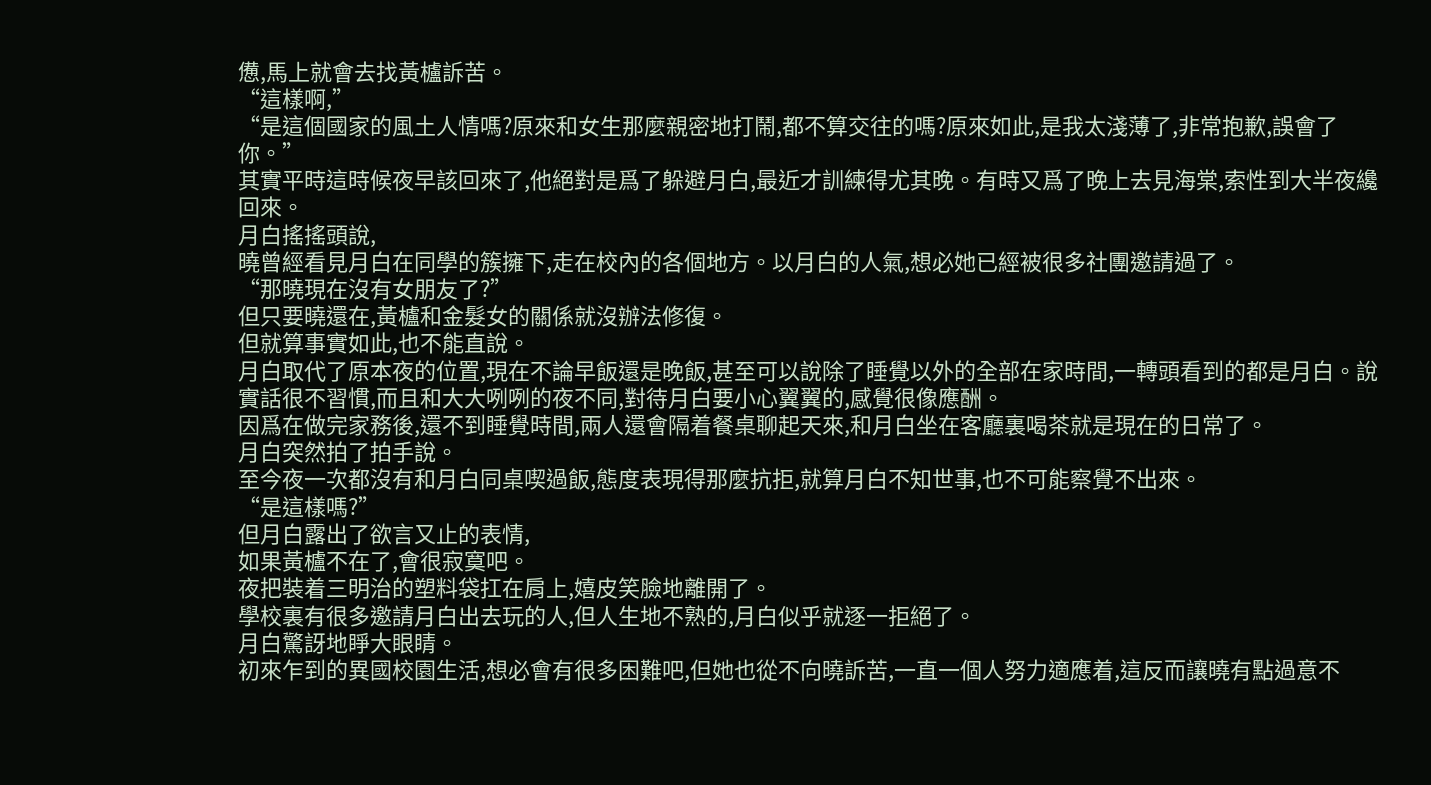憊,馬上就會去找黃櫨訴苦。
“這樣啊,”
“是這個國家的風土人情嗎?原來和女生那麼親密地打鬧,都不算交往的嗎?原來如此,是我太淺薄了,非常抱歉,誤會了你。”
其實平時這時候夜早該回來了,他絕對是爲了躲避月白,最近才訓練得尤其晚。有時又爲了晚上去見海棠,索性到大半夜纔回來。
月白搖搖頭說,
曉曾經看見月白在同學的簇擁下,走在校內的各個地方。以月白的人氣,想必她已經被很多社團邀請過了。
“那曉現在沒有女朋友了?”
但只要曉還在,黃櫨和金髮女的關係就沒辦法修復。
但就算事實如此,也不能直說。
月白取代了原本夜的位置,現在不論早飯還是晚飯,甚至可以說除了睡覺以外的全部在家時間,一轉頭看到的都是月白。說實話很不習慣,而且和大大咧咧的夜不同,對待月白要小心翼翼的,感覺很像應酬。
因爲在做完家務後,還不到睡覺時間,兩人還會隔着餐桌聊起天來,和月白坐在客廳裏喝茶就是現在的日常了。
月白突然拍了拍手說。
至今夜一次都沒有和月白同桌喫過飯,態度表現得那麼抗拒,就算月白不知世事,也不可能察覺不出來。
“是這樣嗎?”
但月白露出了欲言又止的表情,
如果黃櫨不在了,會很寂寞吧。
夜把裝着三明治的塑料袋扛在肩上,嬉皮笑臉地離開了。
學校裏有很多邀請月白出去玩的人,但人生地不熟的,月白似乎就逐一拒絕了。
月白驚訝地睜大眼睛。
初來乍到的異國校園生活,想必會有很多困難吧,但她也從不向曉訴苦,一直一個人努力適應着,這反而讓曉有點過意不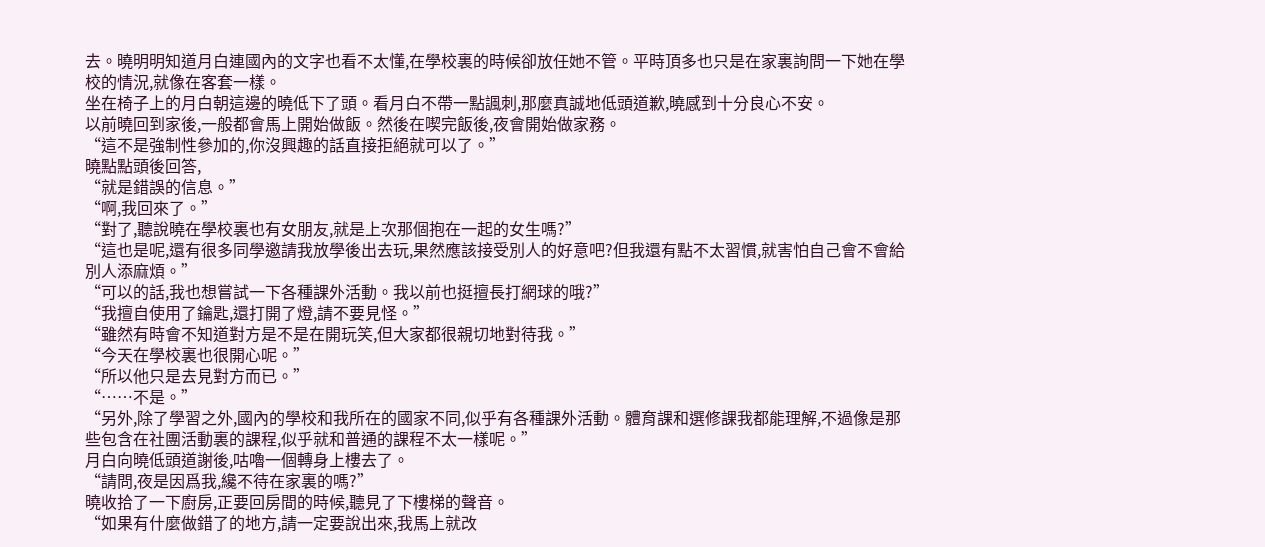去。曉明明知道月白連國內的文字也看不太懂,在學校裏的時候卻放任她不管。平時頂多也只是在家裏詢問一下她在學校的情況,就像在客套一樣。
坐在椅子上的月白朝這邊的曉低下了頭。看月白不帶一點諷刺,那麼真誠地低頭道歉,曉感到十分良心不安。
以前曉回到家後,一般都會馬上開始做飯。然後在喫完飯後,夜會開始做家務。
“這不是強制性參加的,你沒興趣的話直接拒絕就可以了。”
曉點點頭後回答,
“就是錯誤的信息。”
“啊,我回來了。”
“對了,聽說曉在學校裏也有女朋友,就是上次那個抱在一起的女生嗎?”
“這也是呢,還有很多同學邀請我放學後出去玩,果然應該接受別人的好意吧?但我還有點不太習慣,就害怕自己會不會給別人添麻煩。”
“可以的話,我也想嘗試一下各種課外活動。我以前也挺擅長打網球的哦?”
“我擅自使用了鑰匙,還打開了燈,請不要見怪。”
“雖然有時會不知道對方是不是在開玩笑,但大家都很親切地對待我。”
“今天在學校裏也很開心呢。”
“所以他只是去見對方而已。”
“……不是。”
“另外,除了學習之外,國內的學校和我所在的國家不同,似乎有各種課外活動。體育課和選修課我都能理解,不過像是那些包含在社團活動裏的課程,似乎就和普通的課程不太一樣呢。”
月白向曉低頭道謝後,咕嚕一個轉身上樓去了。
“請問,夜是因爲我,纔不待在家裏的嗎?”
曉收拾了一下廚房,正要回房間的時候,聽見了下樓梯的聲音。
“如果有什麼做錯了的地方,請一定要說出來,我馬上就改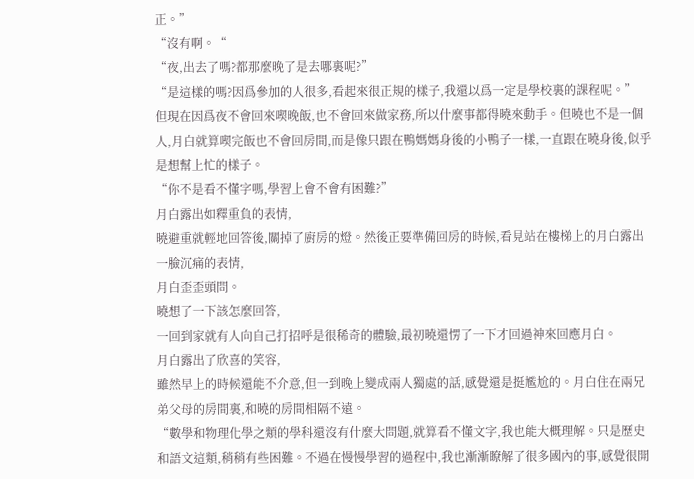正。”
“沒有啊。“
“夜,出去了嗎?都那麼晚了是去哪裏呢?”
“是這樣的嗎?因爲參加的人很多,看起來很正規的樣子,我還以爲一定是學校裏的課程呢。”
但現在因爲夜不會回來喫晚飯,也不會回來做家務,所以什麼事都得曉來動手。但曉也不是一個人,月白就算喫完飯也不會回房間,而是像只跟在鴨媽媽身後的小鴨子一樣,一直跟在曉身後,似乎是想幫上忙的樣子。
“你不是看不懂字嗎,學習上會不會有困難?”
月白露出如釋重負的表情,
曉避重就輕地回答後,關掉了廚房的燈。然後正要準備回房的時候,看見站在樓梯上的月白露出一臉沉痛的表情,
月白歪歪頭問。
曉想了一下該怎麼回答,
一回到家就有人向自己打招呼是很稀奇的體驗,最初曉還愣了一下才回過神來回應月白。
月白露出了欣喜的笑容,
雖然早上的時候還能不介意,但一到晚上變成兩人獨處的話,感覺還是挺尷尬的。月白住在兩兄弟父母的房間裏,和曉的房間相隔不遠。
“數學和物理化學之類的學科還沒有什麼大問題,就算看不懂文字,我也能大概理解。只是歷史和語文這類,稍稍有些困難。不過在慢慢學習的過程中,我也漸漸瞭解了很多國內的事,感覺很開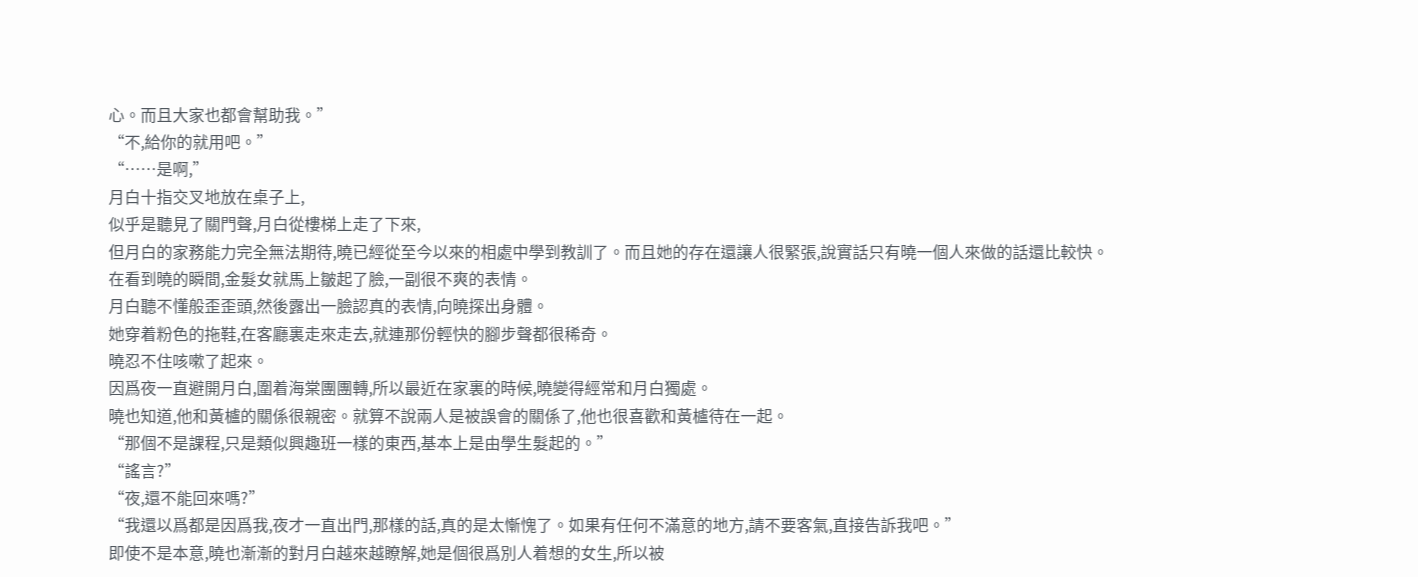心。而且大家也都會幫助我。”
“不,給你的就用吧。”
“……是啊,”
月白十指交叉地放在桌子上,
似乎是聽見了關門聲,月白從樓梯上走了下來,
但月白的家務能力完全無法期待,曉已經從至今以來的相處中學到教訓了。而且她的存在還讓人很緊張,說實話只有曉一個人來做的話還比較快。
在看到曉的瞬間,金髮女就馬上皺起了臉,一副很不爽的表情。
月白聽不懂般歪歪頭,然後露出一臉認真的表情,向曉探出身體。
她穿着粉色的拖鞋,在客廳裏走來走去,就連那份輕快的腳步聲都很稀奇。
曉忍不住咳嗽了起來。
因爲夜一直避開月白,圍着海棠團團轉,所以最近在家裏的時候,曉變得經常和月白獨處。
曉也知道,他和黃櫨的關係很親密。就算不說兩人是被誤會的關係了,他也很喜歡和黃櫨待在一起。
“那個不是課程,只是類似興趣班一樣的東西,基本上是由學生髮起的。”
“謠言?”
“夜,還不能回來嗎?”
“我還以爲都是因爲我,夜才一直出門,那樣的話,真的是太慚愧了。如果有任何不滿意的地方,請不要客氣,直接告訴我吧。”
即使不是本意,曉也漸漸的對月白越來越瞭解,她是個很爲別人着想的女生,所以被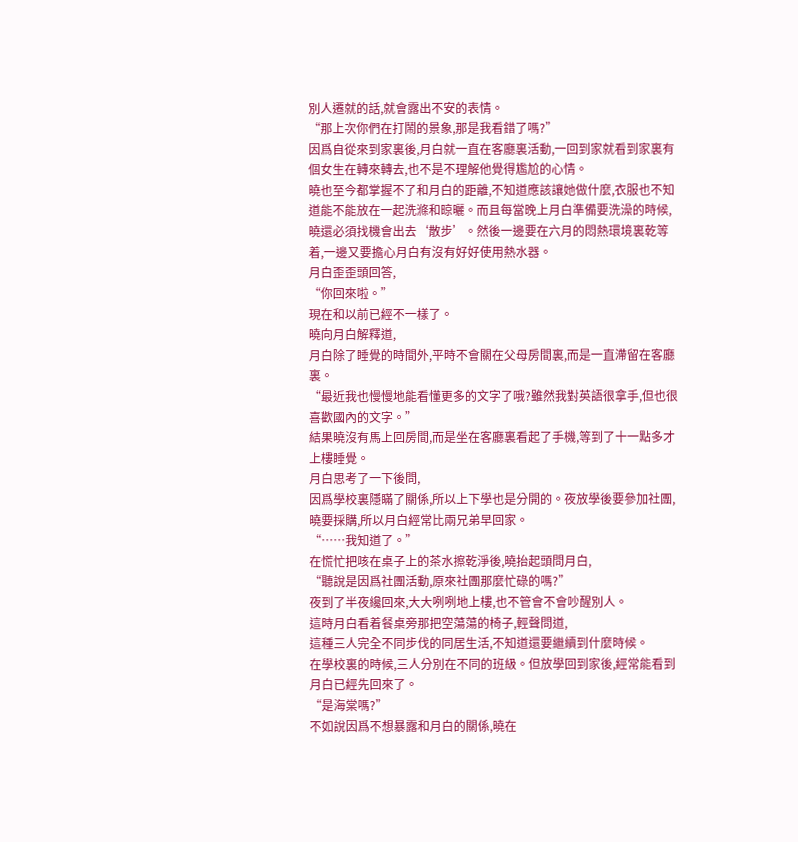別人遷就的話,就會露出不安的表情。
“那上次你們在打鬧的景象,那是我看錯了嗎?”
因爲自從來到家裏後,月白就一直在客廳裏活動,一回到家就看到家裏有個女生在轉來轉去,也不是不理解他覺得尷尬的心情。
曉也至今都掌握不了和月白的距離,不知道應該讓她做什麼,衣服也不知道能不能放在一起洗滌和晾曬。而且每當晚上月白準備要洗澡的時候,曉還必須找機會出去‘散步’。然後一邊要在六月的悶熱環境裏乾等着,一邊又要擔心月白有沒有好好使用熱水器。
月白歪歪頭回答,
“你回來啦。”
現在和以前已經不一樣了。
曉向月白解釋道,
月白除了睡覺的時間外,平時不會關在父母房間裏,而是一直滯留在客廳裏。
“最近我也慢慢地能看懂更多的文字了哦?雖然我對英語很拿手,但也很喜歡國內的文字。”
結果曉沒有馬上回房間,而是坐在客廳裏看起了手機,等到了十一點多才上樓睡覺。
月白思考了一下後問,
因爲學校裏隱瞞了關係,所以上下學也是分開的。夜放學後要參加社團,曉要採購,所以月白經常比兩兄弟早回家。
“……我知道了。”
在慌忙把咳在桌子上的茶水擦乾淨後,曉抬起頭問月白,
“聽說是因爲社團活動,原來社團那麼忙碌的嗎?”
夜到了半夜纔回來,大大咧咧地上樓,也不管會不會吵醒別人。
這時月白看着餐桌旁那把空蕩蕩的椅子,輕聲問道,
這種三人完全不同步伐的同居生活,不知道還要繼續到什麼時候。
在學校裏的時候,三人分別在不同的班級。但放學回到家後,經常能看到月白已經先回來了。
“是海棠嗎?”
不如說因爲不想暴露和月白的關係,曉在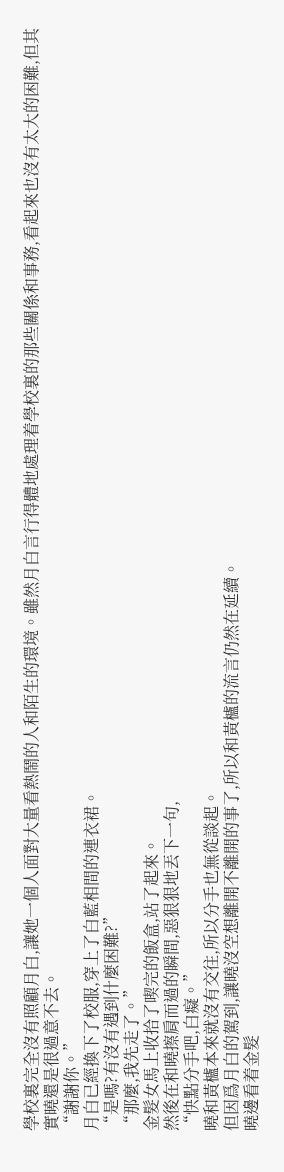學校裏完全沒有照顧月白,讓她一個人面對大量看熱鬧的人和陌生的環境。雖然月白言行得體地處理着學校裏的那些關係和事務,看起來也沒有太大的困難,但其實曉還是很過意不去。
“謝謝你。”
月白已經換下了校服,穿上了白藍相間的連衣裙。
“是嗎?有沒有遇到什麼困難?”
“那麼,我先走了。”
金髮女馬上收拾了喫完的飯盒,站了起來。
然後在和曉擦肩而過的瞬間,惡狠狠地丟下一句,
“快點分手吧,白癡。”
曉和黃櫨本來就沒有交往,所以分手也無從談起。
但因爲月白的駕到,讓曉沒空想離開不離開的事了,所以和黃櫨的流言仍然在延續。
曉邊看着金髮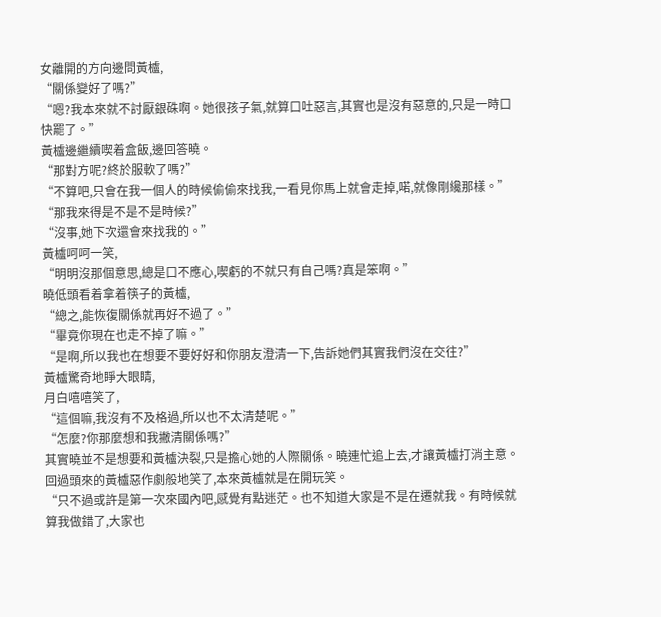女離開的方向邊問黃櫨,
“關係變好了嗎?”
“嗯?我本來就不討厭銀硃啊。她很孩子氣,就算口吐惡言,其實也是沒有惡意的,只是一時口快罷了。”
黃櫨邊繼續喫着盒飯,邊回答曉。
“那對方呢?終於服軟了嗎?”
“不算吧,只會在我一個人的時候偷偷來找我,一看見你馬上就會走掉,喏,就像剛纔那樣。”
“那我來得是不是不是時候?”
“沒事,她下次還會來找我的。”
黃櫨呵呵一笑,
“明明沒那個意思,總是口不應心,喫虧的不就只有自己嗎?真是笨啊。”
曉低頭看着拿着筷子的黃櫨,
“總之,能恢復關係就再好不過了。”
“畢竟你現在也走不掉了嘛。”
“是啊,所以我也在想要不要好好和你朋友澄清一下,告訴她們其實我們沒在交往?”
黃櫨驚奇地睜大眼睛,
月白嘻嘻笑了,
“這個嘛,我沒有不及格過,所以也不太清楚呢。”
“怎麼?你那麼想和我撇清關係嗎?”
其實曉並不是想要和黃櫨決裂,只是擔心她的人際關係。曉連忙追上去,才讓黃櫨打消主意。回過頭來的黃櫨惡作劇般地笑了,本來黃櫨就是在開玩笑。
“只不過或許是第一次來國內吧,感覺有點迷茫。也不知道大家是不是在遷就我。有時候就算我做錯了,大家也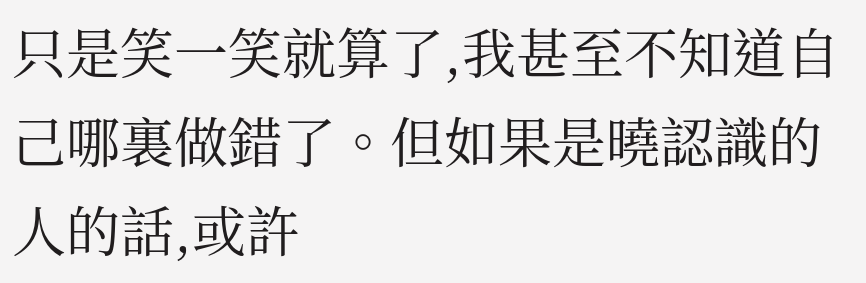只是笑一笑就算了,我甚至不知道自己哪裏做錯了。但如果是曉認識的人的話,或許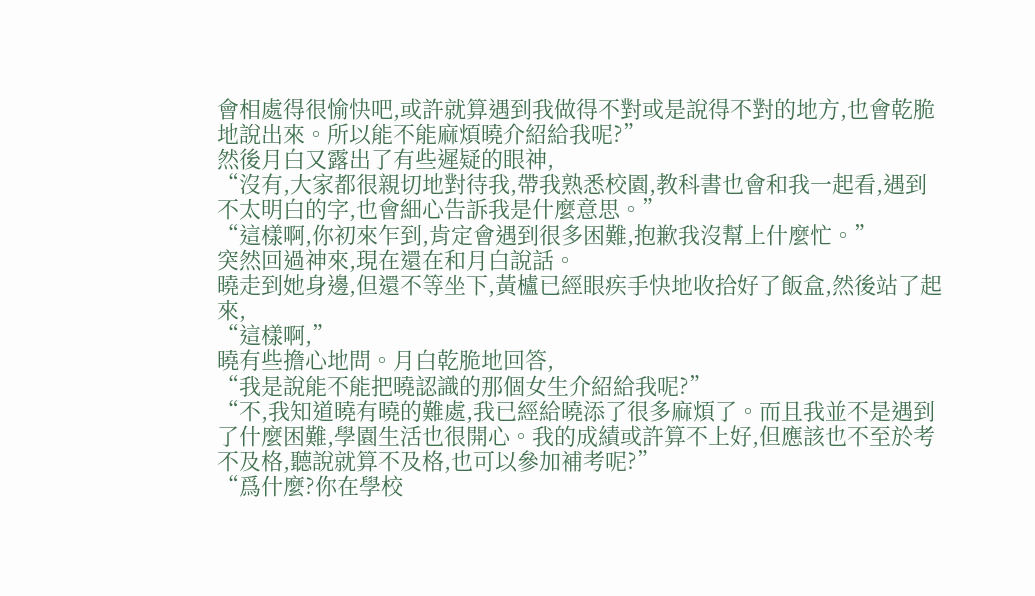會相處得很愉快吧,或許就算遇到我做得不對或是說得不對的地方,也會乾脆地說出來。所以能不能麻煩曉介紹給我呢?”
然後月白又露出了有些遲疑的眼神,
“沒有,大家都很親切地對待我,帶我熟悉校園,教科書也會和我一起看,遇到不太明白的字,也會細心告訴我是什麼意思。”
“這樣啊,你初來乍到,肯定會遇到很多困難,抱歉我沒幫上什麼忙。”
突然回過神來,現在還在和月白說話。
曉走到她身邊,但還不等坐下,黃櫨已經眼疾手快地收拾好了飯盒,然後站了起來,
“這樣啊,”
曉有些擔心地問。月白乾脆地回答,
“我是說能不能把曉認識的那個女生介紹給我呢?”
“不,我知道曉有曉的難處,我已經給曉添了很多麻煩了。而且我並不是遇到了什麼困難,學園生活也很開心。我的成績或許算不上好,但應該也不至於考不及格,聽說就算不及格,也可以參加補考呢?”
“爲什麼?你在學校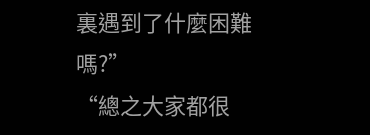裏遇到了什麼困難嗎?”
“總之大家都很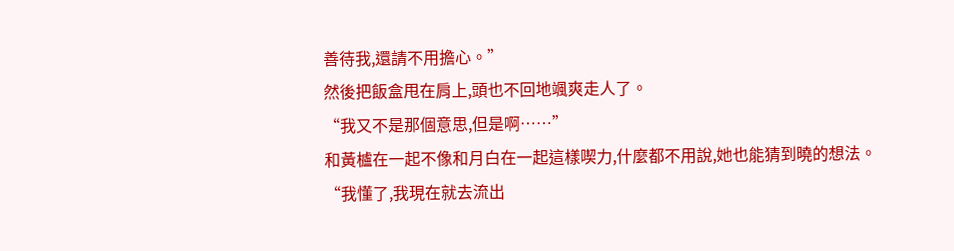善待我,還請不用擔心。”
然後把飯盒甩在肩上,頭也不回地颯爽走人了。
“我又不是那個意思,但是啊……”
和黃櫨在一起不像和月白在一起這樣喫力,什麼都不用說,她也能猜到曉的想法。
“我懂了,我現在就去流出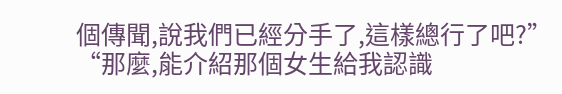個傳聞,說我們已經分手了,這樣總行了吧?”
“那麼,能介紹那個女生給我認識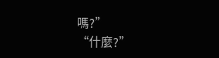嗎?”
“什麼?”